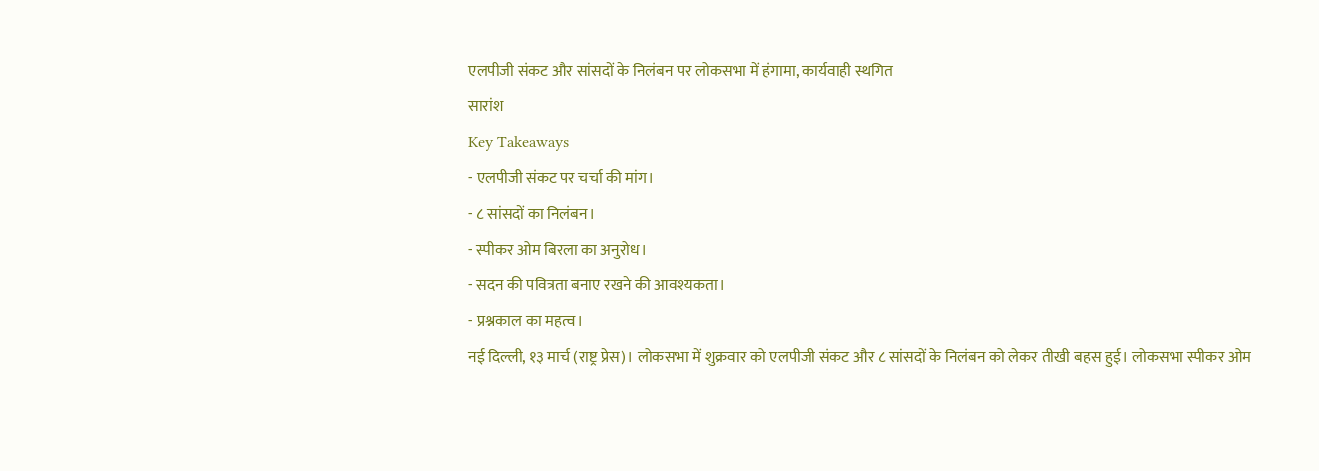एलपीजी संकट और सांसदों के निलंबन पर लोकसभा में हंगामा, कार्यवाही स्थगित
सारांश
Key Takeaways
- एलपीजी संकट पर चर्चा की मांग।
- ८ सांसदों का निलंबन।
- स्पीकर ओम बिरला का अनुरोध।
- सदन की पवित्रता बनाए रखने की आवश्यकता।
- प्रश्नकाल का महत्व।
नई दिल्ली, १३ मार्च (राष्ट्र प्रेस)। लोकसभा में शुक्रवार को एलपीजी संकट और ८ सांसदों के निलंबन को लेकर तीखी बहस हुई। लोकसभा स्पीकर ओम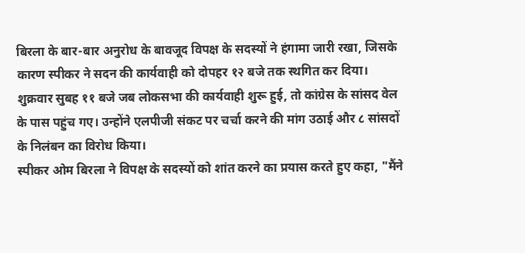बिरला के बार-बार अनुरोध के बावजूद विपक्ष के सदस्यों ने हंगामा जारी रखा, जिसके कारण स्पीकर ने सदन की कार्यवाही को दोपहर १२ बजे तक स्थगित कर दिया।
शुक्रवार सुबह ११ बजे जब लोकसभा की कार्यवाही शुरू हुई, तो कांग्रेस के सांसद वेल के पास पहुंच गए। उन्होंने एलपीजी संकट पर चर्चा करने की मांग उठाई और ८ सांसदों के निलंबन का विरोध किया।
स्पीकर ओम बिरला ने विपक्ष के सदस्यों को शांत करने का प्रयास करते हुए कहा, "मैंने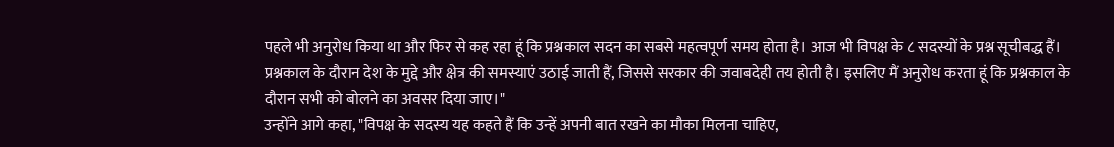पहले भी अनुरोध किया था और फिर से कह रहा हूं कि प्रश्नकाल सदन का सबसे महत्वपूर्ण समय होता है। आज भी विपक्ष के ८ सदस्यों के प्रश्न सूचीबद्ध हैं। प्रश्नकाल के दौरान देश के मुद्दे और क्षेत्र की समस्याएं उठाई जाती हैं, जिससे सरकार की जवाबदेही तय होती है। इसलिए मैं अनुरोध करता हूं कि प्रश्नकाल के दौरान सभी को बोलने का अवसर दिया जाए।"
उन्होंने आगे कहा, "विपक्ष के सदस्य यह कहते हैं कि उन्हें अपनी बात रखने का मौका मिलना चाहिए,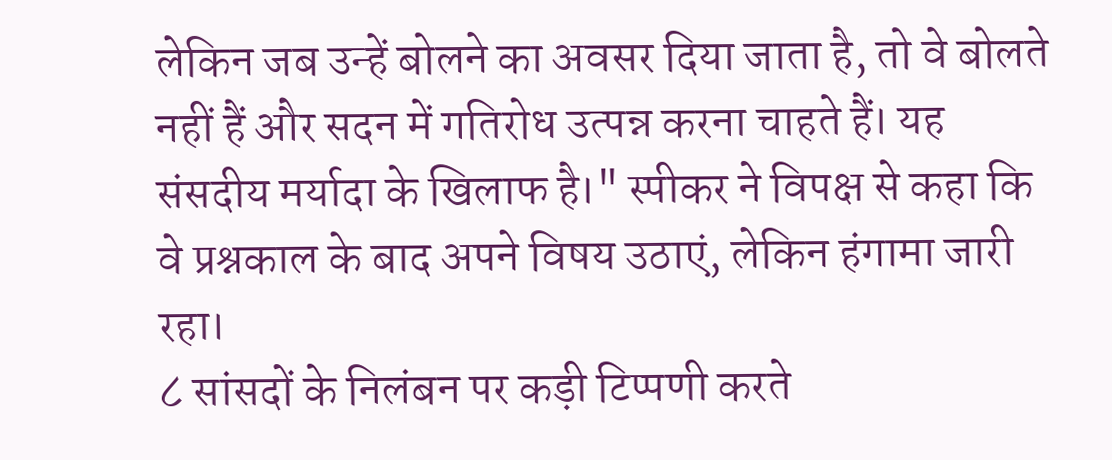लेकिन जब उन्हें बोलने का अवसर दिया जाता है, तो वे बोलते नहीं हैं और सदन में गतिरोध उत्पन्न करना चाहते हैं। यह संसदीय मर्यादा के खिलाफ है।" स्पीकर ने विपक्ष से कहा कि वे प्रश्नकाल के बाद अपने विषय उठाएं, लेकिन हंगामा जारी रहा।
८ सांसदों के निलंबन पर कड़ी टिप्पणी करते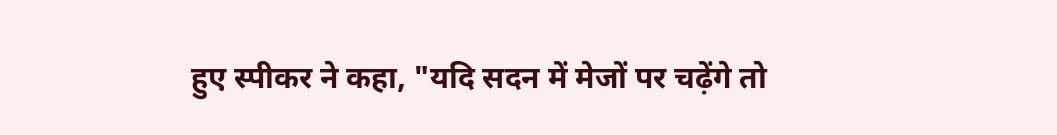हुए स्पीकर ने कहा, "यदि सदन में मेजों पर चढ़ेंगे तो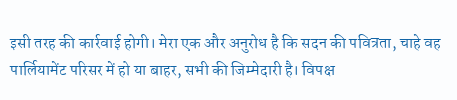इसी तरह की कार्रवाई होगी। मेरा एक और अनुरोध है कि सदन की पवित्रता, चाहे वह पार्लियामेंट परिसर में हो या बाहर, सभी की जिम्मेदारी है। विपक्ष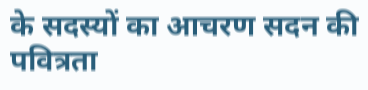के सदस्यों का आचरण सदन की पवित्रता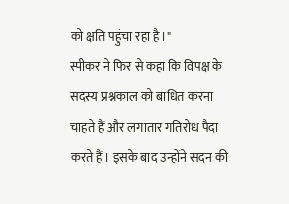को क्षति पहुंचा रहा है।"
स्पीकर ने फिर से कहा कि विपक्ष के सदस्य प्रश्नकाल को बाधित करना चाहते हैं और लगातार गतिरोध पैदा करते हैं। इसके बाद उन्होंने सदन की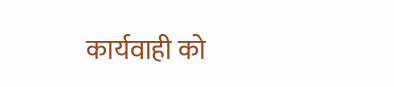कार्यवाही को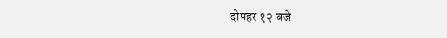दोपहर १२ बजे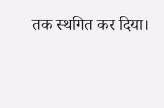तक स्थगित कर दिया।